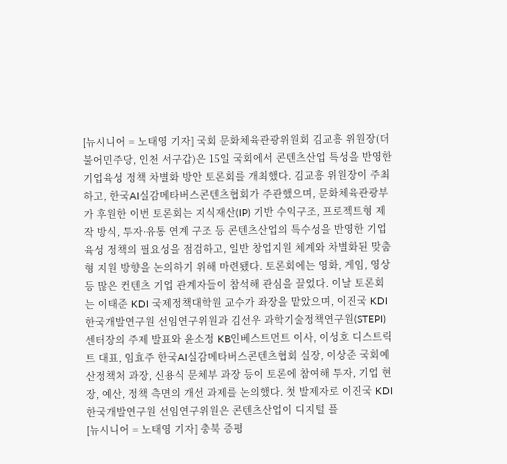[뉴시니어 = 노태영 기자] 국회 문화체육관광위원회 김교흥 위원장(더불어민주당, 인천 서구갑)은 15일 국회에서 콘텐츠산업 특성을 반영한 기업육성 정책 차별화 방안 토론회를 개최했다. 김교흥 위원장이 주최하고, 한국AI실감메타버스콘텐츠협회가 주관했으며, 문화체육관광부가 후원한 이번 토론회는 지식재산(IP) 기반 수익구조, 프로젝트형 제작 방식, 투자·유통 연계 구조 등 콘텐츠산업의 특수성을 반영한 기업육성 정책의 필요성을 점검하고, 일반 창업지원 체계와 차별화된 맞춤형 지원 방향을 논의하기 위해 마련됐다. 토론회에는 영화, 게임, 영상 등 많은 컨텐츠 기업 관계자들이 참석해 관심을 끌었다. 이날 토론회는 이태준 KDI 국제정책대학원 교수가 좌장을 맡았으며, 이진국 KDI 한국개발연구원 선임연구위원과 김선우 과학기술정책연구원(STEPI) 센터장의 주제 발표와 윤소정 KB인베스트먼트 이사, 이성호 디스트릭트 대표, 임효주 한국AI실감메타버스콘텐츠협회 실장, 이상준 국회예산정책처 과장, 신용식 문체부 과장 등이 토론에 참여해 투자, 기업 현장, 예산, 정책 측면의 개선 과제를 논의했다. 첫 발제자로 이진국 KDI 한국개발연구원 선임연구위원은 콘텐츠산업이 디지털 플
[뉴시니어 = 노태영 기자] 충북 증평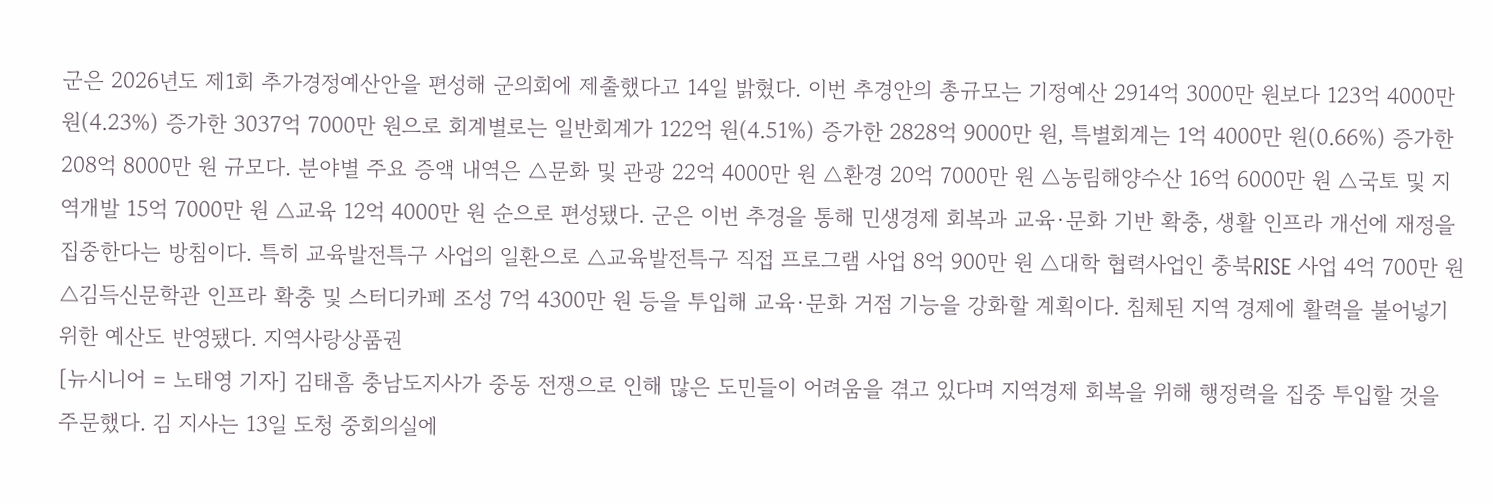군은 2026년도 제1회 추가경정예산안을 편성해 군의회에 제출했다고 14일 밝혔다. 이번 추경안의 총규모는 기정예산 2914억 3000만 원보다 123억 4000만 원(4.23%) 증가한 3037억 7000만 원으로 회계별로는 일반회계가 122억 원(4.51%) 증가한 2828억 9000만 원, 특별회계는 1억 4000만 원(0.66%) 증가한 208억 8000만 원 규모다. 분야별 주요 증액 내역은 △문화 및 관광 22억 4000만 원 △환경 20억 7000만 원 △농림해양수산 16억 6000만 원 △국토 및 지역개발 15억 7000만 원 △교육 12억 4000만 원 순으로 편성됐다. 군은 이번 추경을 통해 민생경제 회복과 교육·문화 기반 확충, 생활 인프라 개선에 재정을 집중한다는 방침이다. 특히 교육발전특구 사업의 일환으로 △교육발전특구 직접 프로그램 사업 8억 900만 원 △대학 협력사업인 충북RISE 사업 4억 700만 원 △김득신문학관 인프라 확충 및 스터디카페 조성 7억 4300만 원 등을 투입해 교육·문화 거점 기능을 강화할 계획이다. 침체된 지역 경제에 활력을 불어넣기 위한 예산도 반영됐다. 지역사랑상품권
[뉴시니어 = 노태영 기자] 김태흠 충남도지사가 중동 전쟁으로 인해 많은 도민들이 어려움을 겪고 있다며 지역경제 회복을 위해 행정력을 집중 투입할 것을 주문했다. 김 지사는 13일 도청 중회의실에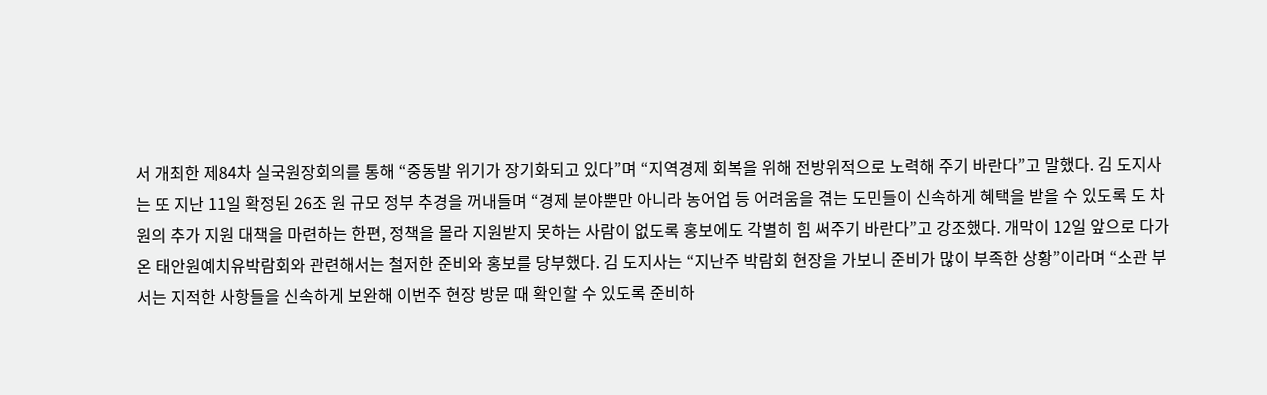서 개최한 제84차 실국원장회의를 통해 “중동발 위기가 장기화되고 있다”며 “지역경제 회복을 위해 전방위적으로 노력해 주기 바란다”고 말했다. 김 도지사는 또 지난 11일 확정된 26조 원 규모 정부 추경을 꺼내들며 “경제 분야뿐만 아니라 농어업 등 어려움을 겪는 도민들이 신속하게 혜택을 받을 수 있도록 도 차원의 추가 지원 대책을 마련하는 한편, 정책을 몰라 지원받지 못하는 사람이 없도록 홍보에도 각별히 힘 써주기 바란다”고 강조했다. 개막이 12일 앞으로 다가온 태안원예치유박람회와 관련해서는 철저한 준비와 홍보를 당부했다. 김 도지사는 “지난주 박람회 현장을 가보니 준비가 많이 부족한 상황”이라며 “소관 부서는 지적한 사항들을 신속하게 보완해 이번주 현장 방문 때 확인할 수 있도록 준비하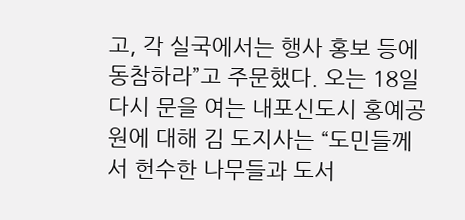고, 각 실국에서는 행사 홍보 등에 동참하라”고 주문했다. 오는 18일 다시 문을 여는 내포신도시 홍예공원에 대해 김 도지사는 “도민들께서 헌수한 나무들과 도서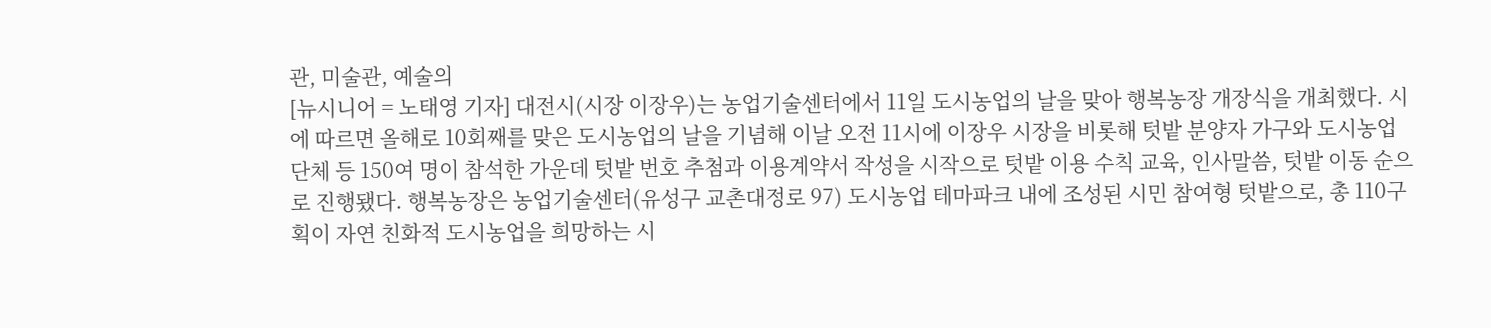관, 미술관, 예술의
[뉴시니어 = 노태영 기자] 대전시(시장 이장우)는 농업기술센터에서 11일 도시농업의 날을 맞아 행복농장 개장식을 개최했다. 시에 따르면 올해로 10회째를 맞은 도시농업의 날을 기념해 이날 오전 11시에 이장우 시장을 비롯해 텃밭 분양자 가구와 도시농업 단체 등 150여 명이 참석한 가운데 텃밭 번호 추첨과 이용계약서 작성을 시작으로 텃밭 이용 수칙 교육, 인사말씀, 텃밭 이동 순으로 진행됐다. 행복농장은 농업기술센터(유성구 교촌대정로 97) 도시농업 테마파크 내에 조성된 시민 참여형 텃밭으로, 총 110구획이 자연 친화적 도시농업을 희망하는 시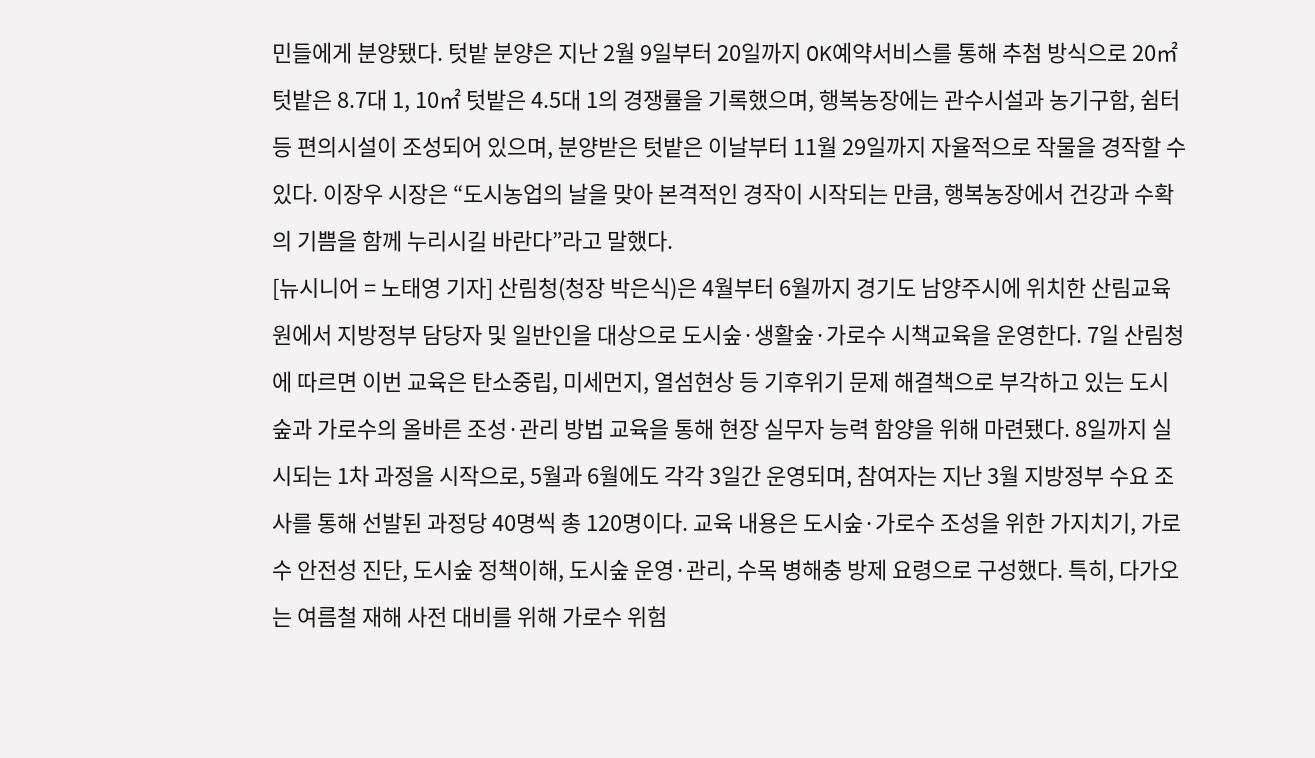민들에게 분양됐다. 텃밭 분양은 지난 2월 9일부터 20일까지 OK예약서비스를 통해 추첨 방식으로 20㎡ 텃밭은 8.7대 1, 10㎡ 텃밭은 4.5대 1의 경쟁률을 기록했으며, 행복농장에는 관수시설과 농기구함, 쉼터 등 편의시설이 조성되어 있으며, 분양받은 텃밭은 이날부터 11월 29일까지 자율적으로 작물을 경작할 수 있다. 이장우 시장은 “도시농업의 날을 맞아 본격적인 경작이 시작되는 만큼, 행복농장에서 건강과 수확의 기쁨을 함께 누리시길 바란다”라고 말했다.
[뉴시니어 = 노태영 기자] 산림청(청장 박은식)은 4월부터 6월까지 경기도 남양주시에 위치한 산림교육원에서 지방정부 담당자 및 일반인을 대상으로 도시숲·생활숲·가로수 시책교육을 운영한다. 7일 산림청에 따르면 이번 교육은 탄소중립, 미세먼지, 열섬현상 등 기후위기 문제 해결책으로 부각하고 있는 도시숲과 가로수의 올바른 조성·관리 방법 교육을 통해 현장 실무자 능력 함양을 위해 마련됐다. 8일까지 실시되는 1차 과정을 시작으로, 5월과 6월에도 각각 3일간 운영되며, 참여자는 지난 3월 지방정부 수요 조사를 통해 선발된 과정당 40명씩 총 120명이다. 교육 내용은 도시숲·가로수 조성을 위한 가지치기, 가로수 안전성 진단, 도시숲 정책이해, 도시숲 운영·관리, 수목 병해충 방제 요령으로 구성했다. 특히, 다가오는 여름철 재해 사전 대비를 위해 가로수 위험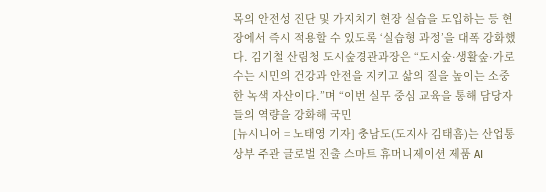목의 안전성 진단 및 가지치기 현장 실습을 도입하는 등 현장에서 즉시 적용할 수 있도록 ‘실습형 과정’을 대폭 강화했다. 김기철 산림청 도시숲경관과장은 “도시숲·생활숲·가로수는 시민의 건강과 안전을 지키고 삶의 질을 높이는 소중한 녹색 자산이다.”며 “이번 실무 중심 교육을 통해 담당자들의 역량을 강화해 국민
[뉴시니어 = 노태영 기자] 충남도(도지사 김태흠)는 산업통상부 주관 글로벌 진출 스마트 휴머니제이션 제품 AI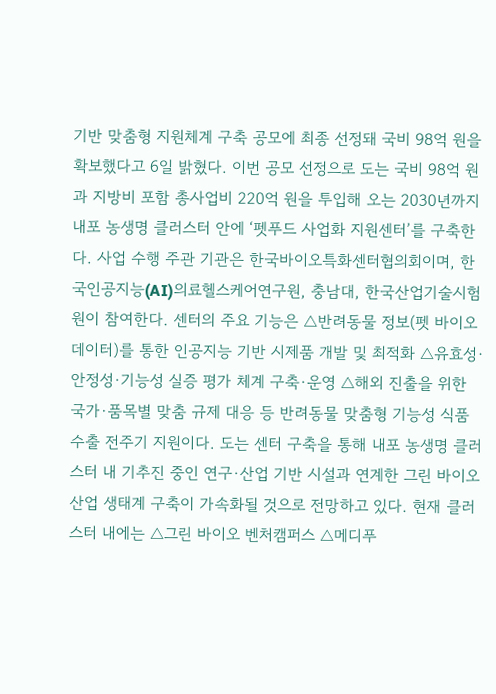기반 맞춤형 지원체계 구축 공모에 최종 선정돼 국비 98억 원을 확보했다고 6일 밝혔다. 이번 공모 선정으로 도는 국비 98억 원과 지방비 포함 총사업비 220억 원을 투입해 오는 2030년까지 내포 농생명 클러스터 안에 ‘펫푸드 사업화 지원센터’를 구축한다. 사업 수행 주관 기관은 한국바이오특화센터협의회이며, 한국인공지능(AI)의료헬스케어연구원, 충남대, 한국산업기술시험원이 참여한다. 센터의 주요 기능은 △반려동물 정보(펫 바이오데이터)를 통한 인공지능 기반 시제품 개발 및 최적화 △유효성·안정성·기능성 실증 평가 체계 구축·운영 △해외 진출을 위한 국가·품목별 맞춤 규제 대응 등 반려동물 맞춤형 기능성 식품 수출 전주기 지원이다. 도는 센터 구축을 통해 내포 농생명 클러스터 내 기추진 중인 연구·산업 기반 시설과 연계한 그린 바이오 산업 생태계 구축이 가속화될 것으로 전망하고 있다. 현재 클러스터 내에는 △그린 바이오 벤처캠퍼스 △메디푸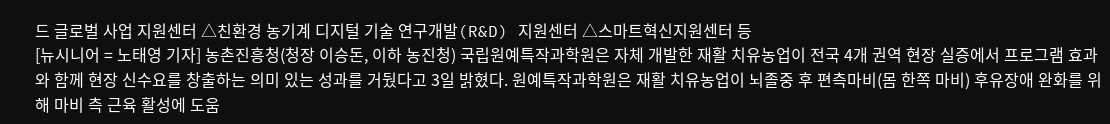드 글로벌 사업 지원센터 △친환경 농기계 디지털 기술 연구개발(R&D) 지원센터 △스마트혁신지원센터 등
[뉴시니어 = 노태영 기자] 농촌진흥청(청장 이승돈, 이하 농진청) 국립원예특작과학원은 자체 개발한 재활 치유농업이 전국 4개 권역 현장 실증에서 프로그램 효과와 함께 현장 신수요를 창출하는 의미 있는 성과를 거뒀다고 3일 밝혔다. 원예특작과학원은 재활 치유농업이 뇌졸중 후 편측마비(몸 한쪽 마비) 후유장애 완화를 위해 마비 측 근육 활성에 도움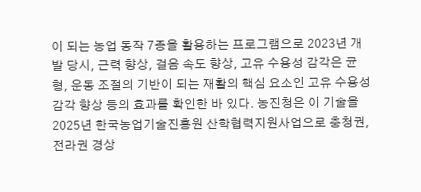이 되는 농업 동작 7종을 활용하는 프로그램으로 2023년 개발 당시, 근력 향상, 걸음 속도 향상, 고유 수용성 감각은 균형, 운동 조절의 기반이 되는 재활의 핵심 요소인 고유 수용성 감각 향상 등의 효과를 확인한 바 있다. 농진청은 이 기술을 2025년 한국농업기술진흥원 산학협력지원사업으로 충청권, 전라권 경상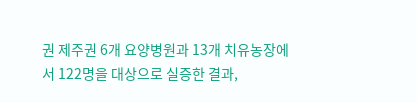권 제주권 6개 요양병원과 13개 치유농장에서 122명을 대상으로 실증한 결과,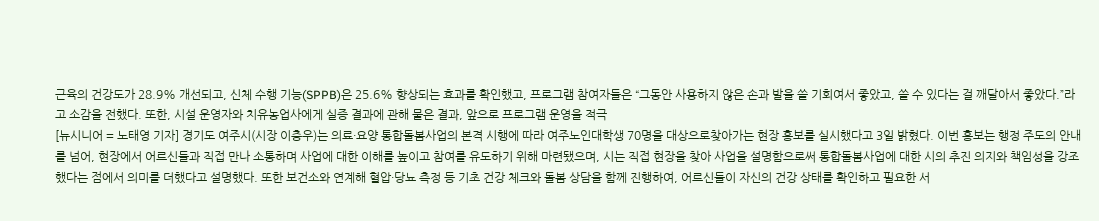근육의 건강도가 28.9% 개선되고, 신체 수행 기능(SPPB)은 25.6% 향상되는 효과를 확인했고, 프로그램 참여자들은 “그동안 사용하지 않은 손과 발을 쓸 기회여서 좋았고, 쓸 수 있다는 걸 깨달아서 좋았다.”라고 소감을 전했다. 또한, 시설 운영자와 치유농업사에게 실증 결과에 관해 물은 결과, 앞으로 프로그램 운영을 적극
[뉴시니어 = 노태영 기자] 경기도 여주시(시장 이충우)는 의료·요양 통합돌봄사업의 본격 시행에 따라 여주노인대학생 70명을 대상으로찾아가는 현장 홍보를 실시했다고 3일 밝혔다. 이번 홍보는 행정 주도의 안내를 넘어, 현장에서 어르신들과 직접 만나 소통하며 사업에 대한 이해를 높이고 참여를 유도하기 위해 마련됐으며, 시는 직접 현장을 찾아 사업을 설명함으로써 통합돌봄사업에 대한 시의 추진 의지와 책임성을 강조했다는 점에서 의미를 더했다고 설명했다. 또한 보건소와 연계해 혈압·당뇨 측정 등 기초 건강 체크와 돌봄 상담을 함께 진행하여, 어르신들이 자신의 건강 상태를 확인하고 필요한 서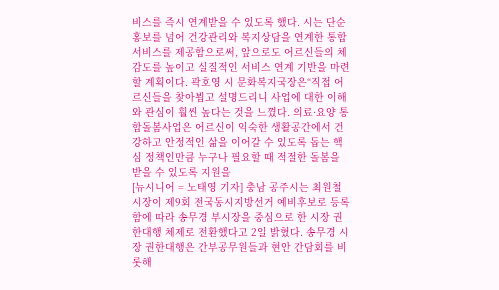비스를 즉시 연계받을 수 있도록 했다. 시는 단순 홍보를 넘어 건강관리와 복지상담을 연계한 통합서비스를 제공함으로써, 앞으로도 어르신들의 체감도를 높이고 실질적인 서비스 연계 기반을 마련할 계획이다. 곽호영 시 문화복지국장은“직접 어르신들을 찾아뵙고 설명드리니 사업에 대한 이해와 관심이 훨씬 높다는 것을 느꼈다. 의료·요양 통합돌봄사업은 어르신이 익숙한 생활공간에서 건강하고 안정적인 삶을 이어갈 수 있도록 돕는 핵심 정책인만큼 누구나 필요할 때 적절한 돌봄을 받을 수 있도록 지원을
[뉴시니어 = 노태영 기자] 충남 공주시는 최원철 시장이 제9회 전국동시지방선거 예비후보로 등록함에 따라 송무경 부시장을 중심으로 한 시장 권한대행 체제로 전환했다고 2일 밝혔다. 송무경 시장 권한대행은 간부공무원들과 현안 간담회를 비롯해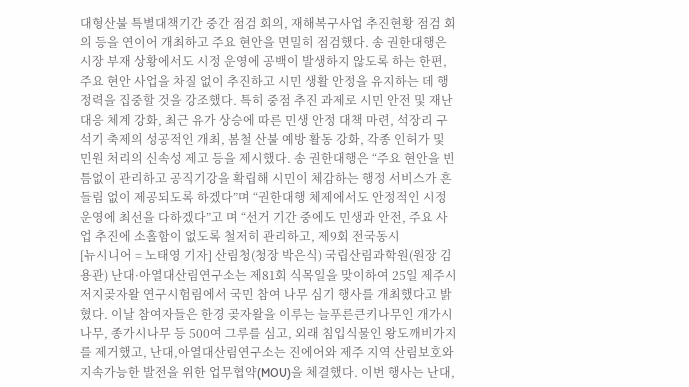대형산불 특별대책기간 중간 점검 회의, 재해복구사업 추진현황 점검 회의 등을 연이어 개최하고 주요 현안을 면밀히 점검했다. 송 권한대행은 시장 부재 상황에서도 시정 운영에 공백이 발생하지 않도록 하는 한편, 주요 현안 사업을 차질 없이 추진하고 시민 생활 안정을 유지하는 데 행정력을 집중할 것을 강조했다. 특히 중점 추진 과제로 시민 안전 및 재난 대응 체계 강화, 최근 유가 상승에 따른 민생 안정 대책 마련, 석장리 구석기 축제의 성공적인 개최, 봄철 산불 예방 활동 강화, 각종 인허가 및 민원 처리의 신속성 제고 등을 제시했다. 송 권한대행은 “주요 현안을 빈틈없이 관리하고 공직기강을 확립해 시민이 체감하는 행정 서비스가 흔들림 없이 제공되도록 하겠다”며 “권한대행 체제에서도 안정적인 시정 운영에 최선을 다하겠다”고 며 “선거 기간 중에도 민생과 안전, 주요 사업 추진에 소홀함이 없도록 철저히 관리하고, 제9회 전국동시
[뉴시니어 = 노태영 기자] 산림청(청장 박은식) 국립산림과학원(원장 김용관) 난대·아열대산림연구소는 제81회 식목일을 맞이하여 25일 제주시 저지곶자왈 연구시험림에서 국민 참여 나무 심기 행사를 개최했다고 밝혔다. 이날 참여자들은 한경 곶자왈을 이루는 늘푸른큰키나무인 개가시나무, 종가시나무 등 500여 그루를 심고, 외래 침입식물인 왕도깨비가지를 제거했고, 난대,아열대산림연구소는 진에어와 제주 지역 산림보호와 지속가능한 발전을 위한 업무협약(MOU)을 체결했다. 이번 행사는 난대,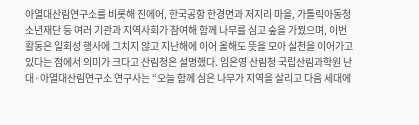아열대산림연구소를 비롯해 진에어, 한국공항 한경면과 저지리 마을, 가톨릭아동청소년재단 등 여러 기관과 지역사회가 참여해 함께 나무를 심고 숲을 가꿨으며, 이번 활동은 일회성 행사에 그치지 않고 지난해에 이어 올해도 뜻을 모아 실천을 이어가고 있다는 점에서 의미가 크다고 산림청은 설명했다. 임은영 산림청 국립산림과학원 난대·아열대산림연구소 연구사는 “오늘 함께 심은 나무가 지역을 살리고 다음 세대에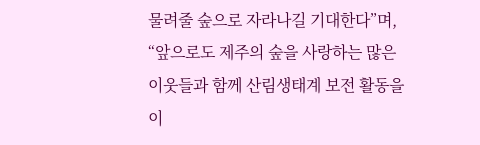물려줄 숲으로 자라나길 기대한다”며, “앞으로도 제주의 숲을 사랑하는 많은 이웃들과 함께 산림생태계 보전 활동을 이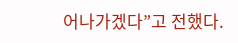어나가겠다”고 전했다.